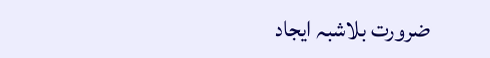ضرورت بلاشبہ ایجاد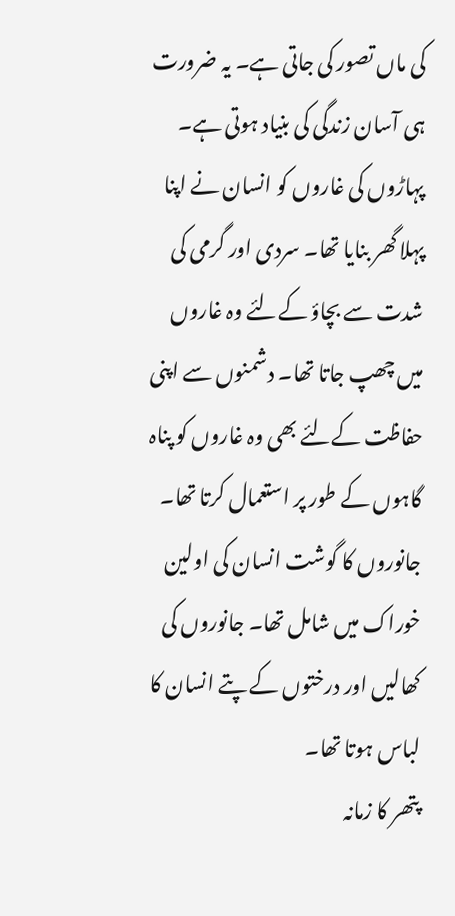کی ماں تصور کی جاتی ہے۔ یہ ضرورت ہی آسان زندگی کی بنیاد ہوتی ہے۔ پہاڑوں کی غاروں کو انسان نے اپنا پہلا گھر بنایا تھا۔ سردی اور گرمی کی شدت سے بچاؤ کےلئے وہ غاروں میں چھپ جاتا تھا۔ دشمنوں سے اپنی حفاظت کےلئے بھی وہ غاروں کو پناہ گاہوں کے طور پر استعمال کرتا تھا۔ جانوروں کا گوشت انسان کی اولین خوراک میں شامل تھا۔ جانوروں کی کھالیں اور درختوں کے پتے انسان کا لباس ہوتا تھا۔
پتھر کا زمانہ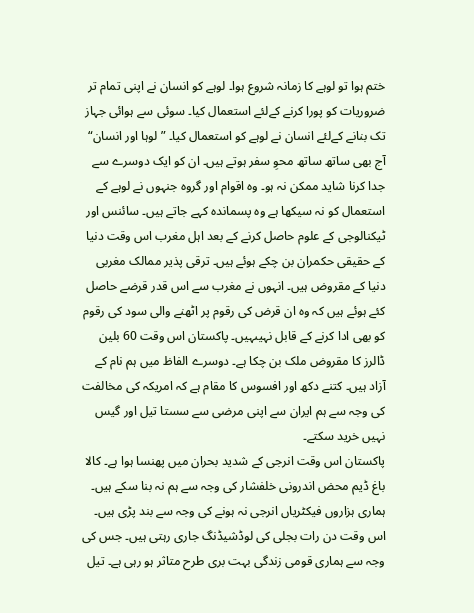ختم ہوا تو لوہے کا زمانہ شروع ہوا۔ لوہے کو انسان نے اپنی تمام تر ضروریات کو پورا کرنے کےلئے استعمال کیا۔ سوئی سے ہوائی جہاز تک بنانے کےلئے انسان نے لوہے کو استعمال کیا۔ ”لوہا اور انسان“ آج بھی ساتھ ساتھ محوِ سفر ہوتے ہیں۔ ان کو ایک دوسرے سے جدا کرنا شاید ممکن نہ ہو۔ وہ اقوام اور گروہ جنہوں نے لوہے کے استعمال کو نہ سیکھا ہے وہ پسماندہ کہے جاتے ہیں۔ سائنس اور ٹیکنالوجی کے علوم حاصل کرنے کے بعد اہل مغرب اس وقت دنیا کے حقیقی حکمران بن چکے ہوئے ہیں۔ ترقی پذیر ممالک مغربی دنیا کے مقروض ہیں۔ انہوں نے مغرب سے اس قدر قرضے حاصل کئے ہوئے ہیں کہ وہ ان قرض کی رقوم پر اٹھنے والی سود کی رقوم کو بھی ادا کرنے کے قابل نہیںہیں۔ پاکستان اس وقت 60 بلین ڈالرز کا مقروض ملک بن چکا ہے۔ دوسرے الفاظ میں ہم نام کے آزاد ہیں۔ کتنے دکھ اور افسوس کا مقام ہے کہ امریکہ کی مخالفت کی وجہ سے ہم ایران سے اپنی مرضی سے سستا تیل اور گیس نہیں خرید سکتے۔
پاکستان اس وقت انرجی کے شدید بحران میں پھنسا ہوا ہے۔ کالا باغ ڈیم محض اندرونی خلفشار کی وجہ سے ہم نہ بنا سکے ہیں۔ ہماری ہزاروں فیکٹریاں انرجی نہ ہونے کی وجہ سے بند پڑی ہیں۔ اس وقت دن رات بجلی کی لوڈشیڈنگ جاری رہتی ہیں۔ جس کی وجہ سے ہماری قومی زندگی بہت بری طرح متاثر ہو رہی ہے۔ تیل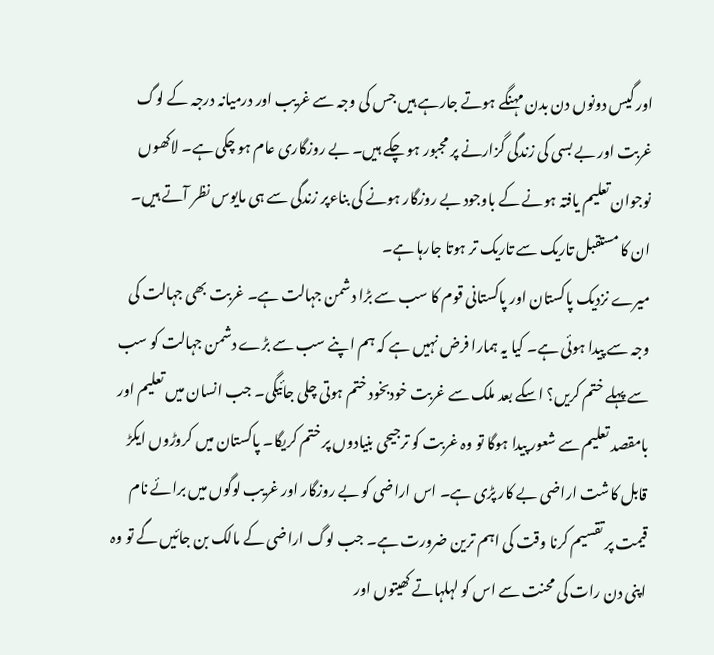اور گیس دونوں دن بدن مہنگے ہوتے جارہے ہیں جس کی وجہ سے غریب اور درمیانہ درجہ کے لوگ غربت اور بے بسی کی زندگی گزارنے پر مجبور ہو چکے ہیں۔ بے روزگاری عام ہو چکی ہے۔ لاکھوں نوجوان تعلیم یافتہ ہونے کے باوجود بے روزگار ہونے کی بناءپر زندگی سے ہی مایوس نظر آتے ہیں۔ ان کا مستقبل تاریک سے تاریک تر ہوتا جارہا ہے۔
میرے نزدیک پاکستان اور پاکستانی قوم کا سب سے بڑا دشمن جہالت ہے۔ غربت بھی جہالت کی وجہ سے پیدا ہوئی ہے۔ کیا یہ ہمارا فرض نہیں ہے کہ ہم اپنے سب سے بڑے دشمن جہالت کو سب سے پہلے ختم کریں؟ اسکے بعد ملک سے غربت خودبخود ختم ہوتی چلی جائیگی۔ جب انسان میں تعلیم اور بامقصد تعلیم سے شعور پیدا ہوگا تو وہ غربت کو ترجیحی بنیادوں پر ختم کریگا۔ پاکستان میں کروڑوں ایکڑ قابل کاشت اراضی بے کار پڑی ہے۔ اس اراضی کو بے روزگار اور غریب لوگوں میں برائے نام قیمت پر تقسیم کرنا وقت کی اہم ترین ضرورت ہے۔ جب لوگ اراضی کے مالک بن جائیں گے تو وہ اپنی دن رات کی محنت سے اس کو لہلہاتے کھیتوں اور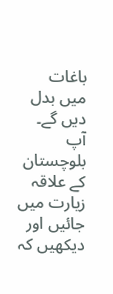باغات میں بدل دیں گے۔ آپ بلوچستان کے علاقہ زیارت میں جائیں اور دیکھیں کہ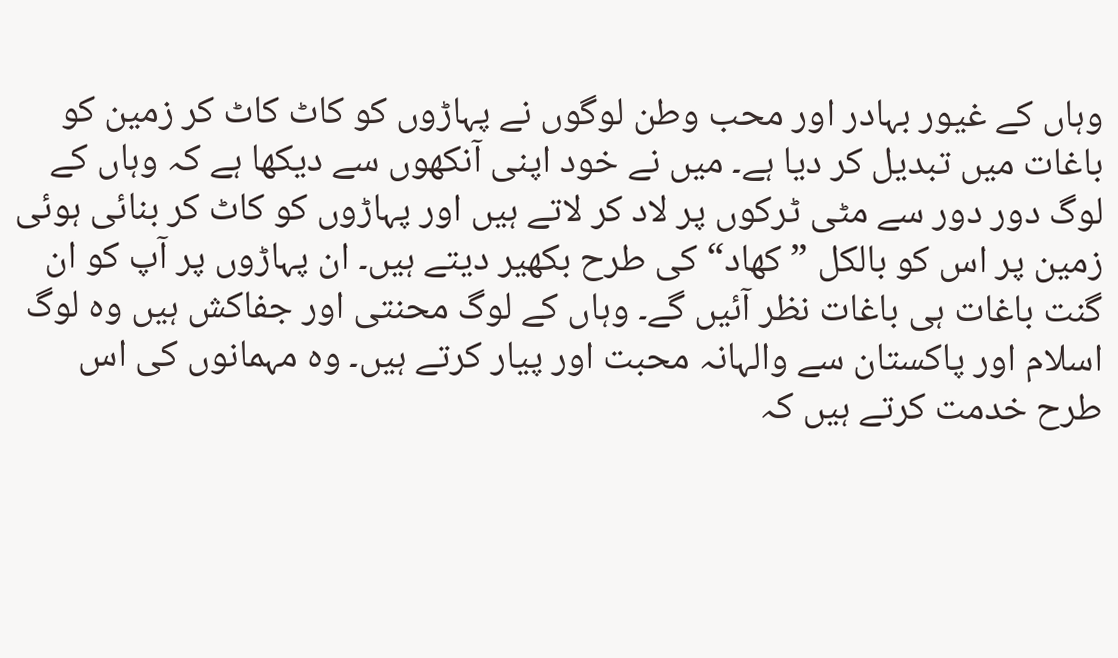وہاں کے غیور بہادر اور محب وطن لوگوں نے پہاڑوں کو کاٹ کاٹ کر زمین کو باغات میں تبدیل کر دیا ہے۔ میں نے خود اپنی آنکھوں سے دیکھا ہے کہ وہاں کے لوگ دور دور سے مٹی ٹرکوں پر لاد کر لاتے ہیں اور پہاڑوں کو کاٹ کر بنائی ہوئی زمین پر اس کو بالکل ”کھاد“ کی طرح بکھیر دیتے ہیں۔ ان پہاڑوں پر آپ کو ان گنت باغات ہی باغات نظر آئیں گے۔ وہاں کے لوگ محنتی اور جفاکش ہیں وہ لوگ اسلام اور پاکستان سے والہانہ محبت اور پیار کرتے ہیں۔ وہ مہمانوں کی اس طرح خدمت کرتے ہیں کہ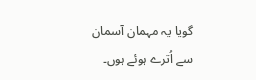گویا یہ مہمان آسمان سے اُترے ہوئے ہوں۔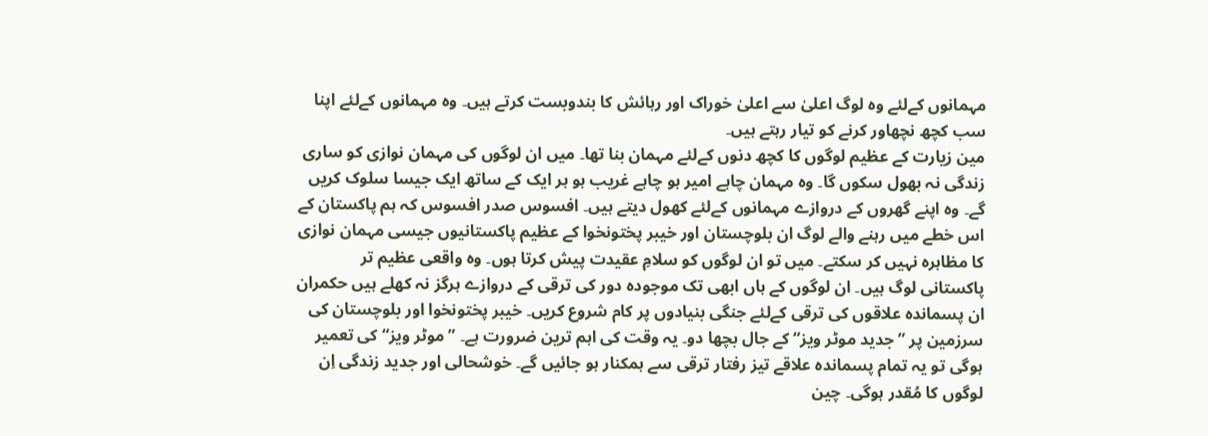مہمانوں کےلئے وہ لوگ اعلیٰ سے اعلیٰ خوراک اور رہائش کا بندوبست کرتے ہیں۔ وہ مہمانوں کےلئے اپنا سب کچھ نچھاور کرنے کو تیار رہتے ہیں۔
مین زیارت کے عظیم لوگوں کا کچھ دنوں کےلئے مہمان بنا تھا۔ میں ان لوگوں کی مہمان نوازی کو ساری زندگی نہ بھول سکوں گا۔ وہ مہمان چاہے امیر ہو چاہے غریب ہو ہر ایک کے ساتھ ایک جیسا سلوک کریں گے۔ وہ اپنے گھروں کے دروازے مہمانوں کےلئے کھول دیتے ہیں۔ افسوس صدر افسوس کہ ہم پاکستان کے اس خطے میں رہنے والے لوگ ان بلوچستان اور خیبر پختونخوا کے عظیم پاکستانیوں جیسی مہمان نوازی کا مظاہرہ نہیں کر سکتے۔ میں تو ان لوگوں کو سلامِ عقیدت پیش کرتا ہوں۔ وہ واقعی عظیم تر پاکستانی لوگ ہیں۔ ان لوگوں کے ہاں ابھی تک موجودہ دور کی ترقی کے دروازے ہرگز نہ کھلے ہیں حکمران ان پسماندہ علاقوں کی ترقی کےلئے جنگی بنیادوں پر کام شروع کریں۔ خیبر پختونخوا اور بلوچستان کی سرزمین پر ”جدید موٹر ویز“ کے جال بچھا دو۔ یہ وقت کی اہم ترین ضرورت ہے۔ ”موٹر ویز“ کی تعمیر ہوگی تو یہ تمام پسماندہ علاقے تیز رفتار ترقی سے ہمکنار ہو جائیں گے۔ خوشحالی اور جدید زندگی اِن لوگوں کا مُقدر ہوگی۔ چین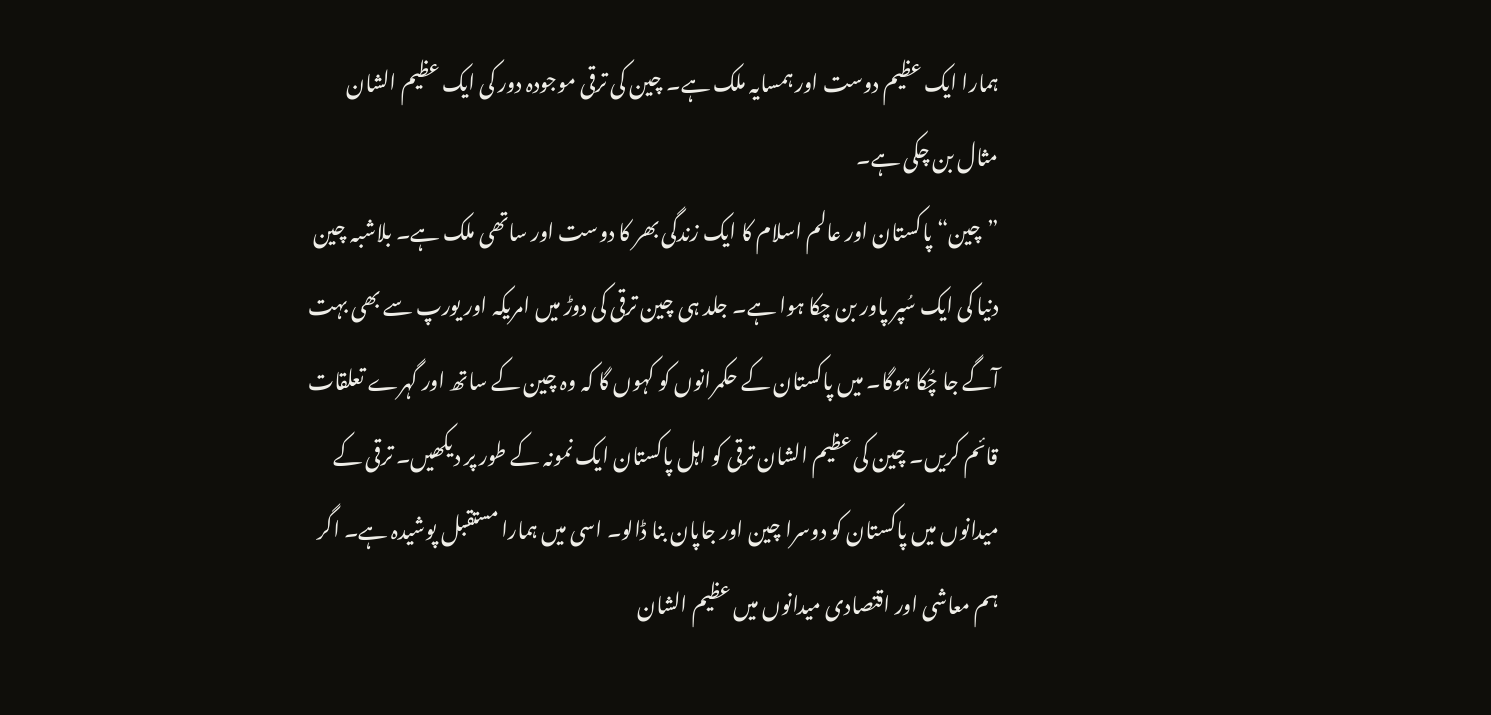ہمارا ایک عظیم دوست اور ہمسایہ ملک ہے۔ چین کی ترقی موجودہ دور کی ایک عظیم الشان مثال بن چکی ہے۔
”چین“ پاکستان اور عالم اسلام کا ایک زندگی بھر کا دوست اور ساتھی ملک ہے۔ بلاشبہ چین دنیا کی ایک سُپر پاور بن چکا ہوا ہے۔ جلد ہی چین ترقی کی دوڑ میں امریکہ اور یورپ سے بھی بہت آگے جا چُکا ہوگا۔ میں پاکستان کے حکمرانوں کو کہوں گا کہ وہ چین کے ساتھ اور گہرے تعلقات قائم کریں۔ چین کی عظیم الشان ترقی کو اہل پاکستان ایک نمونہ کے طور پر دیکھیں۔ ترقی کے میدانوں میں پاکستان کو دوسرا چین اور جاپان بنا ڈالو۔ اسی میں ہمارا مستقبل پوشیدہ ہے۔ اگر ہم معاشی اور اقتصادی میدانوں میں عظیم الشان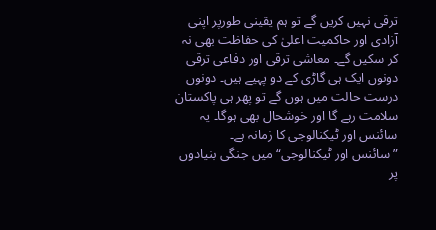ترقی نہیں کریں گے تو ہم یقینی طورپر اپنی آزادی اور حاکمیت اعلیٰ کی حفاظت بھی نہ کر سکیں گے۔ معاشی ترقی اور دفاعی ترقی دونوں ایک ہی گاڑی کے دو پہیے ہیں۔ دونوں درست حالت میں ہوں گے تو پھر ہی پاکستان سلامت رہے گا اور خوشحال بھی ہوگا۔ یہ سائنس اور ٹیکنالوجی کا زمانہ ہے۔
”سائنس اور ٹیکنالوجی“ میں جنگی بنیادوں پر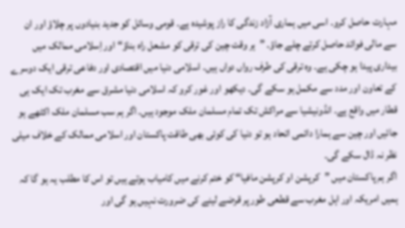مہارت حاصل کرو۔ اسی میں ہماری آزاد زندگی کا راز پوشیدہ ہے۔ قومی وسائل کو جدید بنیادوں پر چلاؤ اور ان سے مالی فوائد حاصل کرتے چلے جاؤ۔ ”ہر وقت چین کی ترقی کو مشعل راہ بناؤ“ اور اِسلامی ممالک میں بیداری پیدا ہو چکی ہے۔ وہ ترقی کی طرف رواں دواں ہیں۔ اسلامی دنیا میں اقتصادی اور دفاعی ترقی ایک دوسرے کے تعاون اور مدد سے مکمل ہو سکے گی۔ دیکھو اور غور کرو کہ اسلامی دنیا مشرق سے مغرب تک ایک ہی قطار میں واقع ہے۔ انڈونیشیا سے مراکش تک تمام مسلمان ملک موجود ہیں۔ اگر ہم سب مسلمان ملک اکٹھے ہو جائیں اور چین سے ہمارا دائمی اتحاد ہو تو دنیا کی کوئی بھی طاقت پاکستان اور اسلامی ممالک کے خلاف میلی نظر نہ ڈال سکے گی۔
اگر ہم پاکستان میں ”کرپشن او کرپشن مافیا“ کو ختم کرنے میں کامیاب ہوتے ہیں تو اس کا مطلب یہ ہو گا کہ ہمیں امریکہ اور اہل مغرب سے قطعی طور پر قرضے لینے کی ضرورت نہیں ہو گی اور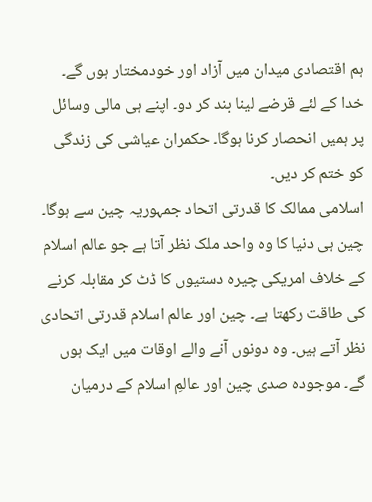ہم اقتصادی میدان میں آزاد اور خودمختار ہوں گے۔ خدا کے لئے قرضے لینا بند کر دو۔ اپنے ہی مالی وسائل پر ہمیں انحصار کرنا ہوگا۔ حکمران عیاشی کی زندگی کو ختم کر دیں۔
اسلامی ممالک کا قدرتی اتحاد جمہوریہ چین سے ہوگا۔ چین ہی دنیا کا وہ واحد ملک نظر آتا ہے جو عالم اسلام کے خلاف امریکی چیرہ دستیوں کا ڈٹ کر مقابلہ کرنے کی طاقت رکھتا ہے۔ چین اور عالم اسلام قدرتی اتحادی نظر آتے ہیں۔ وہ دونوں آنے والے اوقات میں ایک ہوں گے۔ موجودہ صدی چین اور عالمِ اسلام کے درمیان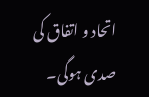اتحاد و اتفاق کی صدی ہوگی۔